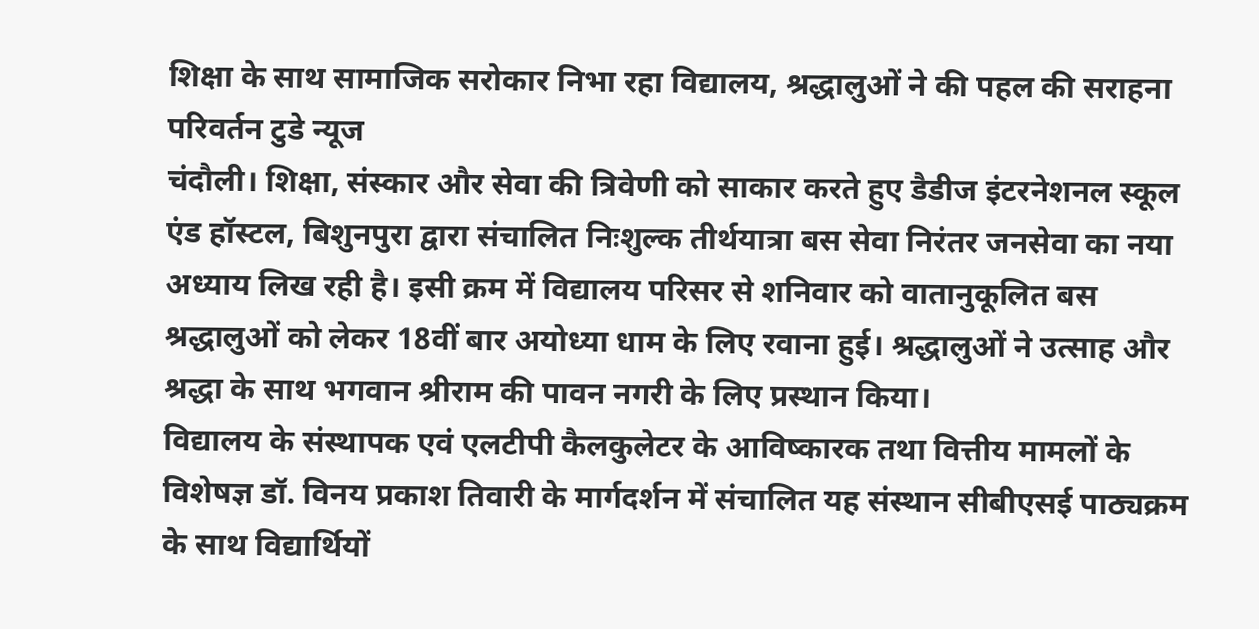शिक्षा के साथ सामाजिक सरोकार निभा रहा विद्यालय, श्रद्धालुओं ने की पहल की सराहना
परिवर्तन टुडे न्यूज
चंदौली। शिक्षा, संस्कार और सेवा की त्रिवेणी को साकार करते हुए डैडीज इंटरनेशनल स्कूल एंड हॉस्टल, बिशुनपुरा द्वारा संचालित निःशुल्क तीर्थयात्रा बस सेवा निरंतर जनसेवा का नया अध्याय लिख रही है। इसी क्रम में विद्यालय परिसर से शनिवार को वातानुकूलित बस श्रद्धालुओं को लेकर 18वीं बार अयोध्या धाम के लिए रवाना हुई। श्रद्धालुओं ने उत्साह और श्रद्धा के साथ भगवान श्रीराम की पावन नगरी के लिए प्रस्थान किया।
विद्यालय के संस्थापक एवं एलटीपी कैलकुलेटर के आविष्कारक तथा वित्तीय मामलों के विशेषज्ञ डॉ. विनय प्रकाश तिवारी के मार्गदर्शन में संचालित यह संस्थान सीबीएसई पाठ्यक्रम के साथ विद्यार्थियों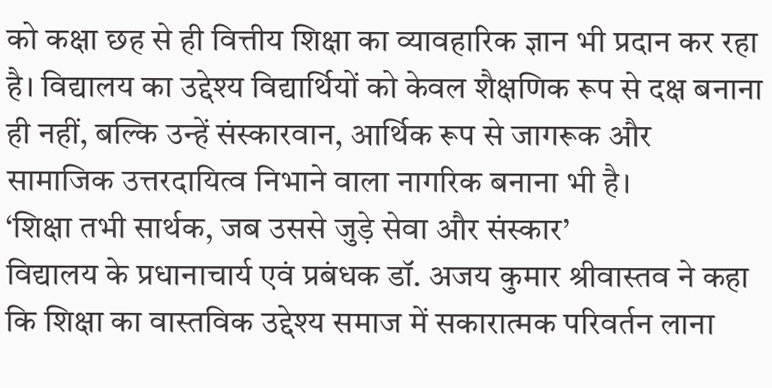को कक्षा छह से ही वित्तीय शिक्षा का व्यावहारिक ज्ञान भी प्रदान कर रहा है। विद्यालय का उद्देश्य विद्यार्थियों को केवल शैक्षणिक रूप से दक्ष बनाना ही नहीं, बल्कि उन्हें संस्कारवान, आर्थिक रूप से जागरूक और सामाजिक उत्तरदायित्व निभाने वाला नागरिक बनाना भी है।
‘शिक्षा तभी सार्थक, जब उससे जुड़े सेवा और संस्कार’
विद्यालय के प्रधानाचार्य एवं प्रबंधक डॉ. अजय कुमार श्रीवास्तव ने कहा कि शिक्षा का वास्तविक उद्देश्य समाज में सकारात्मक परिवर्तन लाना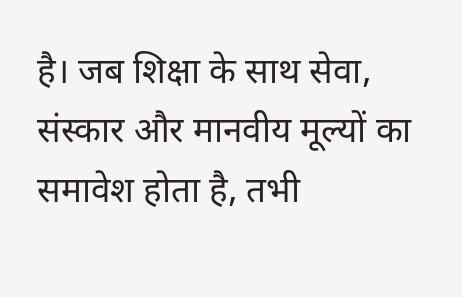है। जब शिक्षा के साथ सेवा, संस्कार और मानवीय मूल्यों का समावेश होता है, तभी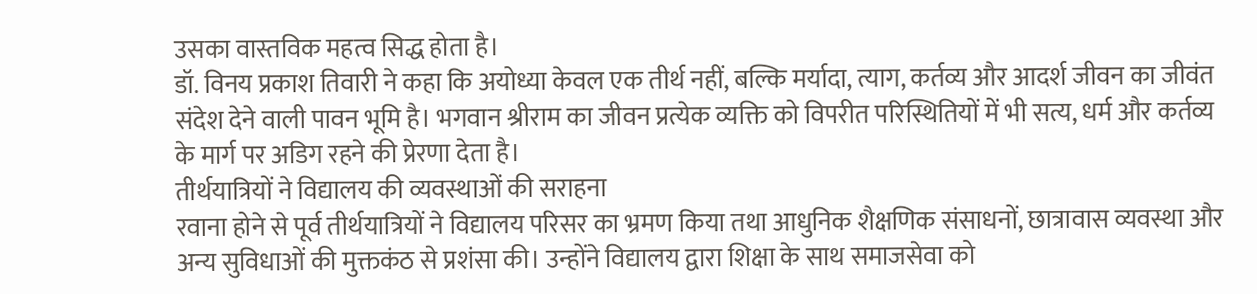उसका वास्तविक महत्व सिद्ध होता है।
डॉ. विनय प्रकाश तिवारी ने कहा कि अयोध्या केवल एक तीर्थ नहीं, बल्कि मर्यादा, त्याग, कर्तव्य और आदर्श जीवन का जीवंत संदेश देने वाली पावन भूमि है। भगवान श्रीराम का जीवन प्रत्येक व्यक्ति को विपरीत परिस्थितियों में भी सत्य, धर्म और कर्तव्य के मार्ग पर अडिग रहने की प्रेरणा देता है।
तीर्थयात्रियों ने विद्यालय की व्यवस्थाओं की सराहना
रवाना होने से पूर्व तीर्थयात्रियों ने विद्यालय परिसर का भ्रमण किया तथा आधुनिक शैक्षणिक संसाधनों, छात्रावास व्यवस्था और अन्य सुविधाओं की मुक्तकंठ से प्रशंसा की। उन्होंने विद्यालय द्वारा शिक्षा के साथ समाजसेवा को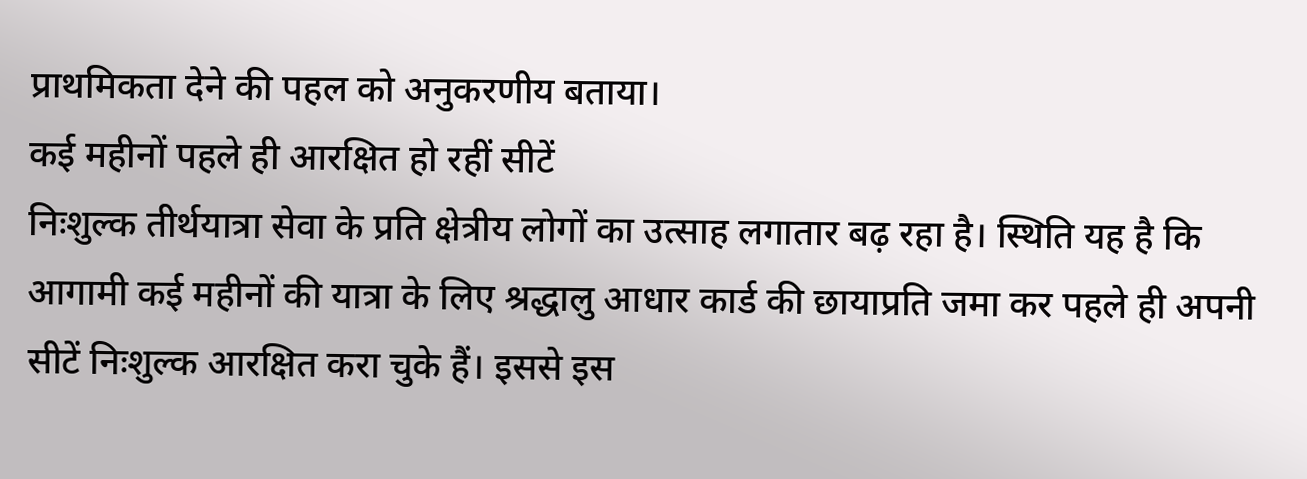प्राथमिकता देने की पहल को अनुकरणीय बताया।
कई महीनों पहले ही आरक्षित हो रहीं सीटें
निःशुल्क तीर्थयात्रा सेवा के प्रति क्षेत्रीय लोगों का उत्साह लगातार बढ़ रहा है। स्थिति यह है कि आगामी कई महीनों की यात्रा के लिए श्रद्धालु आधार कार्ड की छायाप्रति जमा कर पहले ही अपनी सीटें निःशुल्क आरक्षित करा चुके हैं। इससे इस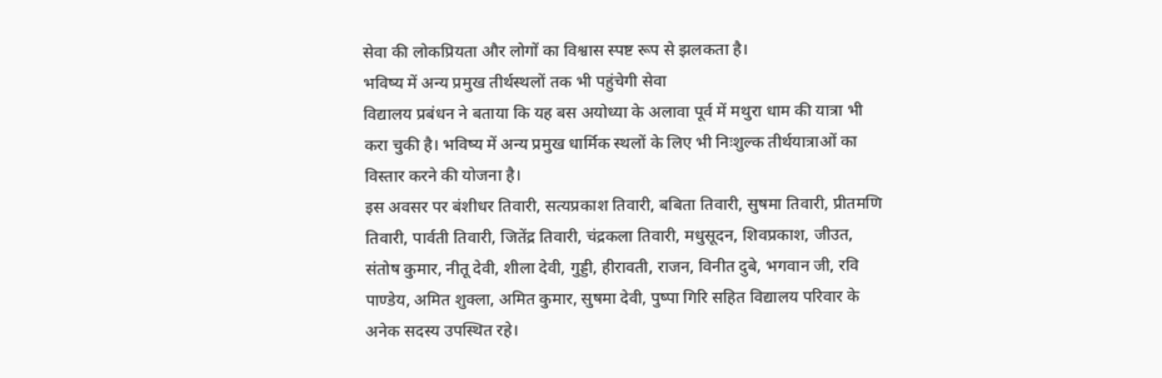सेवा की लोकप्रियता और लोगों का विश्वास स्पष्ट रूप से झलकता है।
भविष्य में अन्य प्रमुख तीर्थस्थलों तक भी पहुंचेगी सेवा
विद्यालय प्रबंधन ने बताया कि यह बस अयोध्या के अलावा पूर्व में मथुरा धाम की यात्रा भी करा चुकी है। भविष्य में अन्य प्रमुख धार्मिक स्थलों के लिए भी निःशुल्क तीर्थयात्राओं का विस्तार करने की योजना है।
इस अवसर पर बंशीधर तिवारी, सत्यप्रकाश तिवारी, बबिता तिवारी, सुषमा तिवारी, प्रीतमणि तिवारी, पार्वती तिवारी, जितेंद्र तिवारी, चंद्रकला तिवारी, मधुसूदन, शिवप्रकाश, जीउत, संतोष कुमार, नीतू देवी, शीला देवी, गुड्डी, हीरावती, राजन, विनीत दुबे, भगवान जी, रवि पाण्डेय, अमित शुक्ला, अमित कुमार, सुषमा देवी, पुष्पा गिरि सहित विद्यालय परिवार के अनेक सदस्य उपस्थित रहे।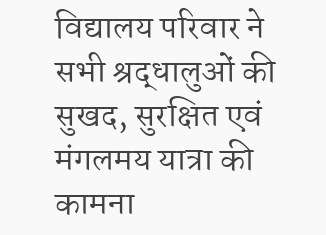विद्यालय परिवार ने सभी श्रद्धालुओं की सुखद, सुरक्षित एवं मंगलमय यात्रा की कामना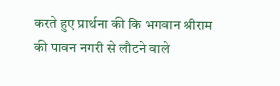करते हुए प्रार्थना की कि भगवान श्रीराम की पावन नगरी से लौटने वाले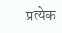प्रत्येक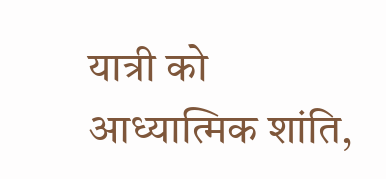यात्री को आध्यात्मिक शांति,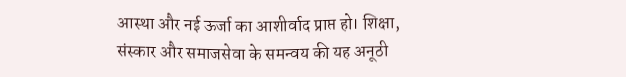आस्था और नई ऊर्जा का आशीर्वाद प्राप्त हो। शिक्षा, संस्कार और समाजसेवा के समन्वय की यह अनूठी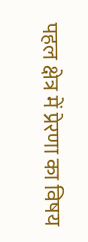पहल क्षेत्र में प्रेरणा का विषय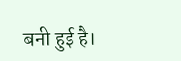बनी हुई है।